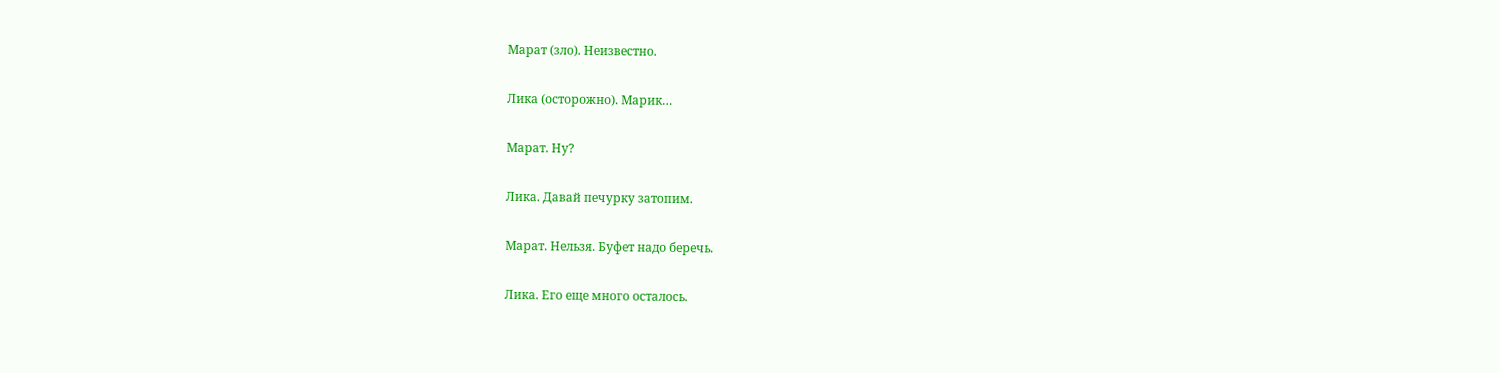Марат (зло). Неизвестно.

Лика (осторожно). Марик…

Марат. Ну?

Лика. Давай печурку затопим.

Марат. Нельзя. Буфет надо беречь.

Лика. Его еще много осталось.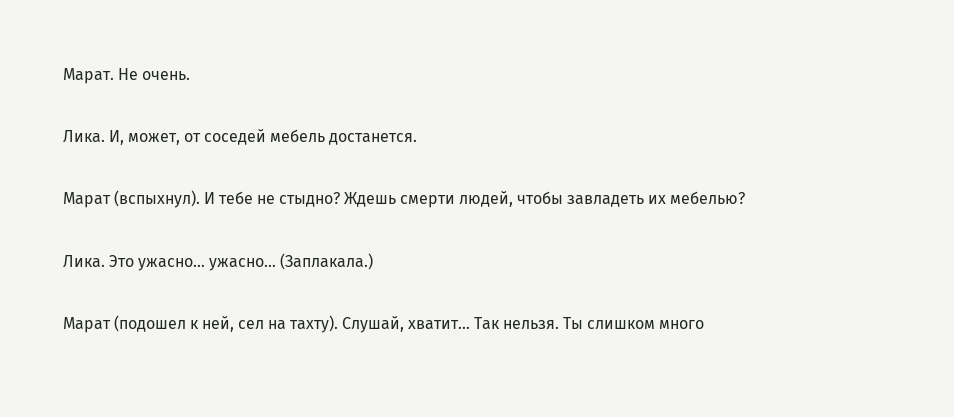Марат. Не очень.

Лика. И, может, от соседей мебель достанется.

Марат (вспыхнул). И тебе не стыдно? Ждешь смерти людей, чтобы завладеть их мебелью?

Лика. Это ужасно… ужасно… (Заплакала.)

Марат (подошел к ней, сел на тахту). Слушай, хватит… Так нельзя. Ты слишком много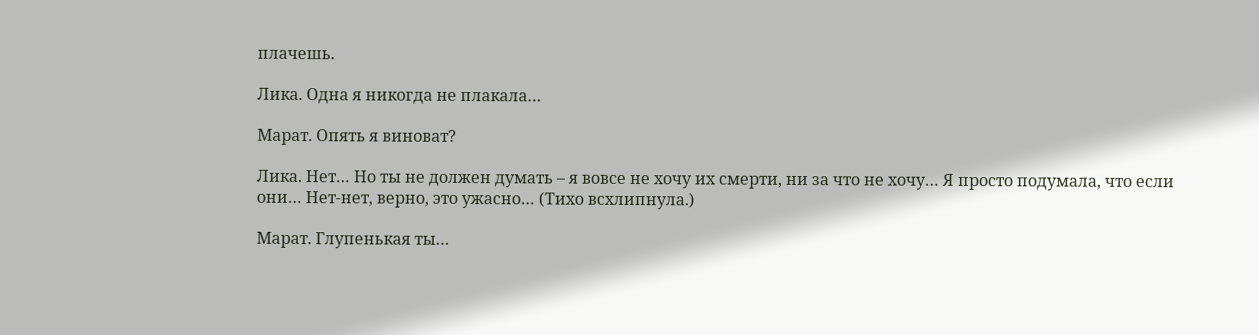плачешь.

Лика. Одна я никогда не плакала…

Марат. Опять я виноват?

Лика. Нет… Но ты не должен думать – я вовсе не хочу их смерти, ни за что не хочу… Я просто подумала, что если они… Нет-нет, верно, это ужасно… (Тихо всхлипнула.)

Марат. Глупенькая ты…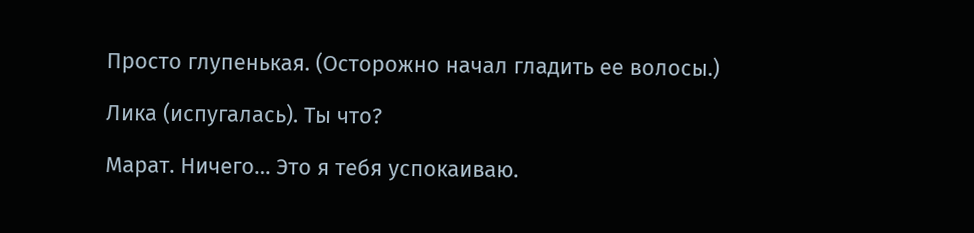Просто глупенькая. (Осторожно начал гладить ее волосы.)

Лика (испугалась). Ты что?

Марат. Ничего… Это я тебя успокаиваю.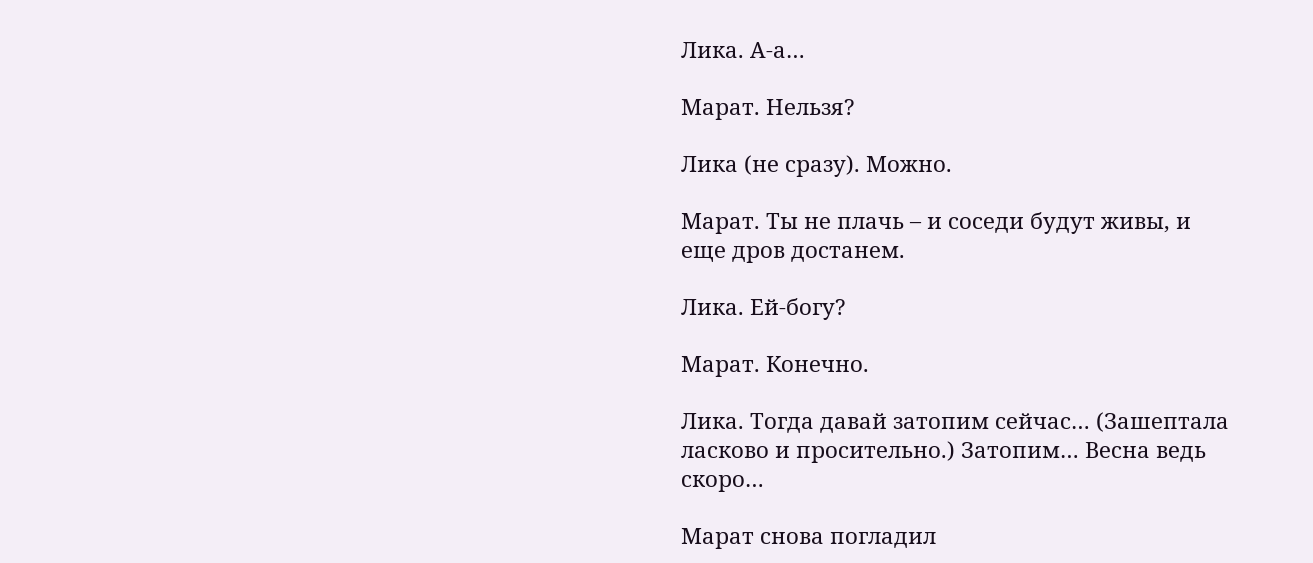Лика. А-а…

Марат. Нельзя?

Лика (не сразу). Можно.

Марат. Ты не плачь – и соседи будут живы, и еще дров достанем.

Лика. Ей-богу?

Марат. Конечно.

Лика. Тогда давай затопим сейчас… (Зашептала ласково и просительно.) Затопим… Весна ведь скоро…

Марат снова погладил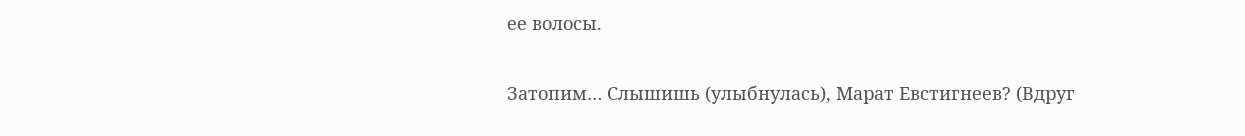ее волосы.

Затопим… Слышишь (улыбнулась), Марат Евстигнеев? (Вдруг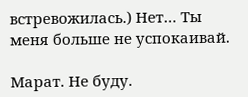встревожилась.) Нет… Ты меня больше не успокаивай.

Марат. Не буду.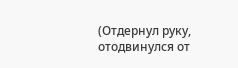(Отдернул руку, отодвинулся от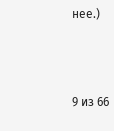нее.)



9 из 66